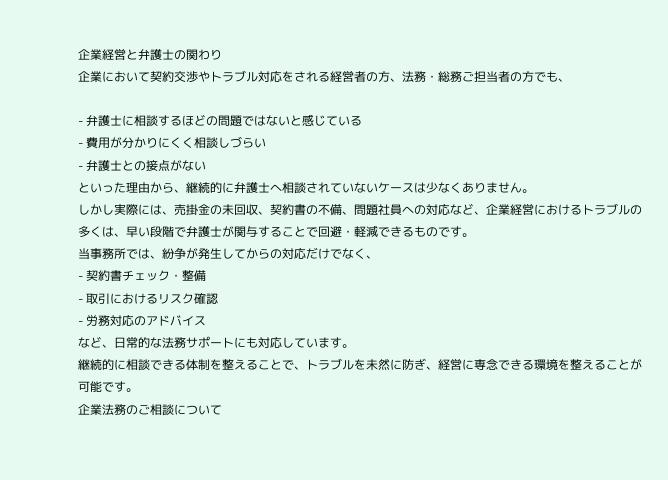企業経営と弁護士の関わり
企業において契約交渉やトラブル対応をされる経営者の方、法務・総務ご担当者の方でも、

- 弁護士に相談するほどの問題ではないと感じている
- 費用が分かりにくく相談しづらい
- 弁護士との接点がない
といった理由から、継続的に弁護士へ相談されていないケースは少なくありません。
しかし実際には、売掛金の未回収、契約書の不備、問題社員への対応など、企業経営におけるトラブルの多くは、早い段階で弁護士が関与することで回避・軽減できるものです。
当事務所では、紛争が発生してからの対応だけでなく、
- 契約書チェック・整備
- 取引におけるリスク確認
- 労務対応のアドバイス
など、日常的な法務サポートにも対応しています。
継続的に相談できる体制を整えることで、トラブルを未然に防ぎ、経営に専念できる環境を整えることが可能です。
企業法務のご相談について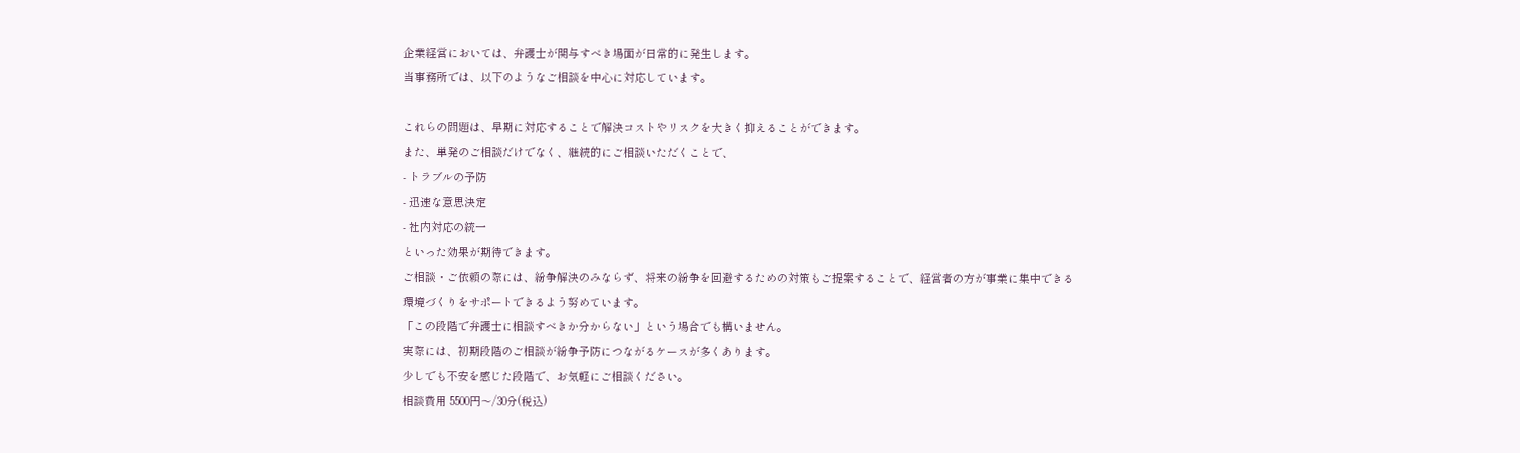企業経営においては、弁護士が関与すべき場面が日常的に発生します。
当事務所では、以下のようなご相談を中心に対応しています。

これらの問題は、早期に対応することで解決コストやリスクを大きく抑えることができます。
また、単発のご相談だけでなく、継続的にご相談いただくことで、
- トラブルの予防
- 迅速な意思決定
- 社内対応の統一
といった効果が期待できます。
ご相談・ご依頼の際には、紛争解決のみならず、将来の紛争を回避するための対策もご提案することで、経営者の方が事業に集中できる環境づくりをサポートできるよう努めています。
「この段階で弁護士に相談すべきか分からない」という場合でも構いません。
実際には、初期段階のご相談が紛争予防につながるケースが多くあります。
少しでも不安を感じた段階で、お気軽にご相談ください。
相談費用 5500円〜/30分(税込)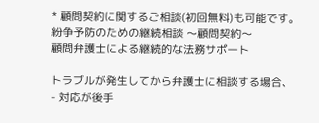* 顧問契約に関するご相談(初回無料)も可能です。
紛争予防のための継続相談 〜顧問契約〜
顧問弁護士による継続的な法務サポート

トラブルが発生してから弁護士に相談する場合、
- 対応が後手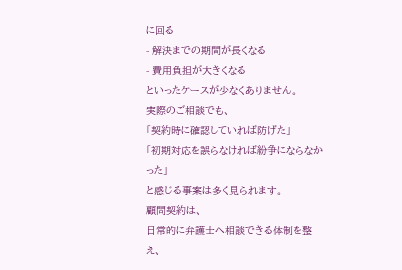に回る
- 解決までの期間が長くなる
- 費用負担が大きくなる
といったケースが少なくありません。
実際のご相談でも、
「契約時に確認していれば防げた」
「初期対応を誤らなければ紛争にならなかった」
と感じる事案は多く見られます。
顧問契約は、
日常的に弁護士へ相談できる体制を整え、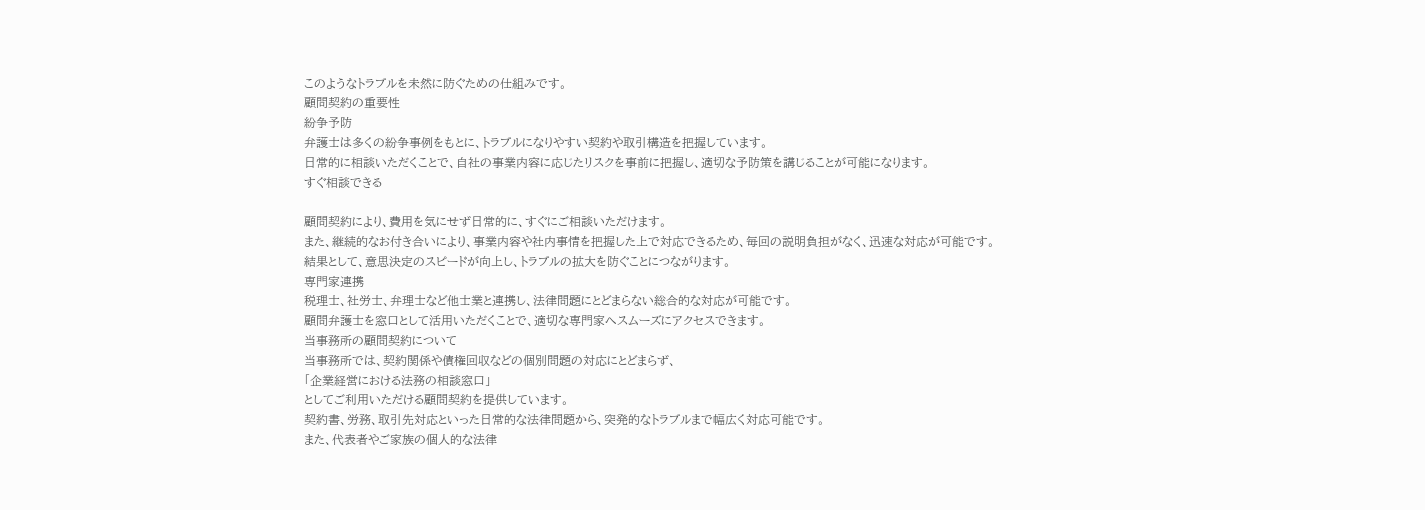このようなトラブルを未然に防ぐための仕組みです。
顧問契約の重要性
紛争予防
弁護士は多くの紛争事例をもとに、トラブルになりやすい契約や取引構造を把握しています。
日常的に相談いただくことで、自社の事業内容に応じたリスクを事前に把握し、適切な予防策を講じることが可能になります。
すぐ相談できる

顧問契約により、費用を気にせず日常的に、すぐにご相談いただけます。
また、継続的なお付き合いにより、事業内容や社内事情を把握した上で対応できるため、毎回の説明負担がなく、迅速な対応が可能です。
結果として、意思決定のスピードが向上し、トラブルの拡大を防ぐことにつながります。
専門家連携
税理士、社労士、弁理士など他士業と連携し、法律問題にとどまらない総合的な対応が可能です。
顧問弁護士を窓口として活用いただくことで、適切な専門家へスムーズにアクセスできます。
当事務所の顧問契約について
当事務所では、契約関係や債権回収などの個別問題の対応にとどまらず、
「企業経営における法務の相談窓口」
としてご利用いただける顧問契約を提供しています。
契約書、労務、取引先対応といった日常的な法律問題から、突発的なトラブルまで幅広く対応可能です。
また、代表者やご家族の個人的な法律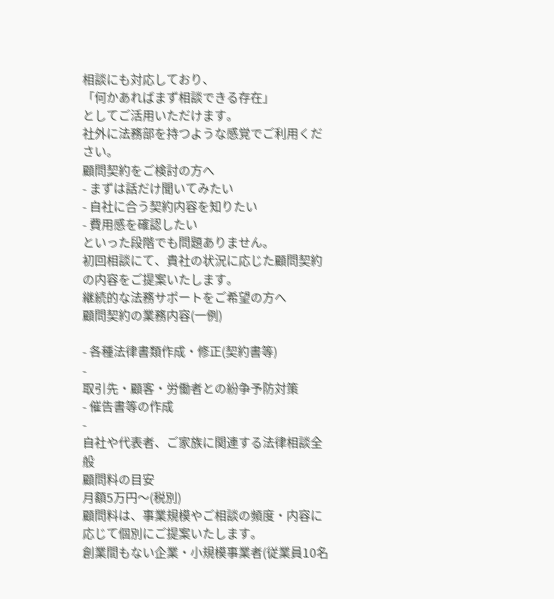相談にも対応しており、
「何かあればまず相談できる存在」
としてご活用いただけます。
社外に法務部を持つような感覚でご利用ください。
顧問契約をご検討の方へ
- まずは話だけ聞いてみたい
- 自社に合う契約内容を知りたい
- 費用感を確認したい
といった段階でも問題ありません。
初回相談にて、貴社の状況に応じた顧問契約の内容をご提案いたします。
継続的な法務サポートをご希望の方へ
顧問契約の業務内容(一例)

- 各種法律書類作成・修正(契約書等)
-
取引先・顧客・労働者との紛争予防対策
- 催告書等の作成
-
自社や代表者、ご家族に関連する法律相談全般
顧問料の目安
月額5万円〜(税別)
顧問料は、事業規模やご相談の頻度・内容に応じて個別にご提案いたします。
創業間もない企業・小規模事業者(従業員10名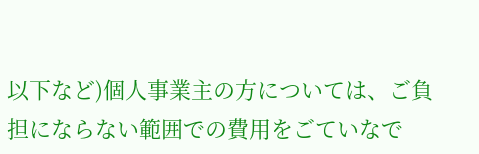以下など)個人事業主の方については、ご負担にならない範囲での費用をごていなで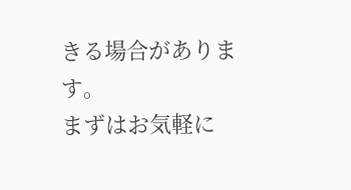きる場合があります。
まずはお気軽に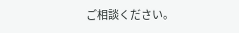ご相談ください。